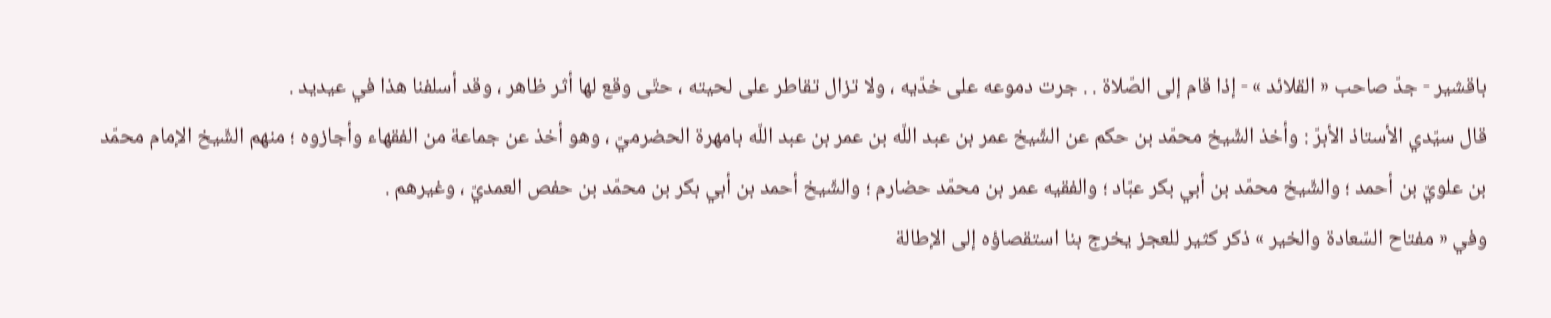باقشير - جدّ صاحب « القلائد » - إذا قام إلى الصّلاة . . جرت دموعه على خدّيه ، ولا تزال تقاطر على لحيته ، حتّى وقع لها أثر ظاهر ، وقد أسلفنا هذا في عيديد .
قال سيّدي الأستاذ الأبرّ : وأخذ الشّيخ محمّد بن حكم عن الشّيخ عمر بن عبد اللّه بن عمر بن عبد اللّه بامهرة الحضرميّ ، وهو أخذ عن جماعة من الفقهاء وأجازوه ؛ منهم الشّيخ الإمام محمّد بن علويّ بن أحمد ؛ والشّيخ محمّد بن أبي بكر عبّاد ؛ والفقيه عمر بن محمّد حضارم ؛ والشّيخ أحمد بن أبي بكر بن محمّد بن حفص العمديّ ، وغيرهم .
وفي « مفتاح السّعادة والخير » ذكر كثير للعجز يخرج بنا استقصاؤه إلى الإطالة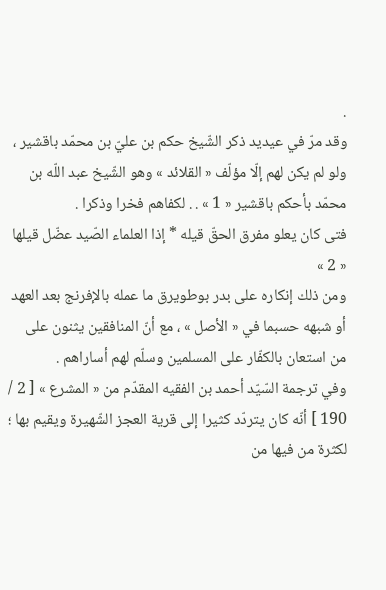.
وقد مرّ في عيديد ذكر الشّيخ حكم بن عليّ بن محمّد باقشير ، ولو لم يكن لهم إلّا مؤلّف « القلائد » وهو الشّيخ عبد اللّه بن محمّد بأحكم باقشير « 1 » . . لكفاهم فخرا وذكرا .
فتى كان يعلو مفرق الحقّ قيله * إذا العلماء الصّيد عضّل قيلها « 2 »
ومن ذلك إنكاره على بدر بوطويرق ما عمله بالإفرنج بعد العهد أو شبهه حسبما في « الأصل » ، مع أنّ المنافقين يثنون على من استعان بالكفّار على المسلمين وسلّم لهم أساراهم .
وفي ترجمة السّيّد أحمد بن الفقيه المقدّم من « المشرع » [ 2 / 190 ] أنّه كان يتردّد كثيرا إلى قرية العجز الشّهيرة ويقيم بها ؛ لكثرة من فيها من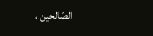الصّالحين ،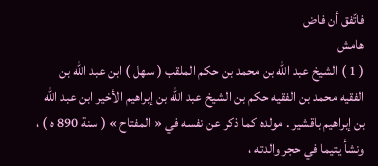فاتّفق أن فاض
هامش
( 1 ) الشيخ عبد اللّه بن محمد بن حكم الملقب ( سهل ) ابن عبد اللّه بن الفقيه محمد بن الفقيه حكم بن الشيخ عبد اللّه بن إبراهيم الأخير ابن عبد اللّه بن إبراهيم باقشير . مولده كما ذكر عن نفسه في « المفتاح » ( سنة 890 ه ) ، ونشأ يتيما في حجر والدته ،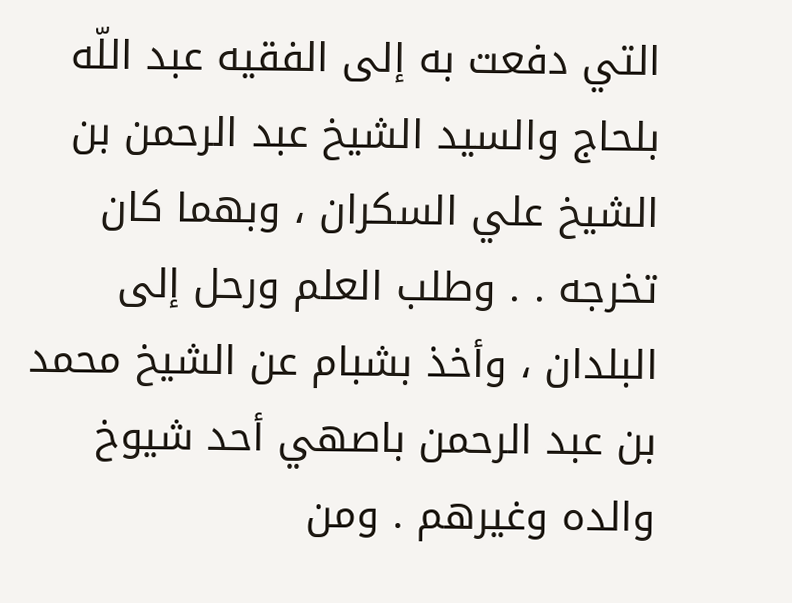التي دفعت به إلى الفقيه عبد اللّه بلحاج والسيد الشيخ عبد الرحمن بن الشيخ علي السكران ، وبهما كان تخرجه . . وطلب العلم ورحل إلى البلدان ، وأخذ بشبام عن الشيخ محمد بن عبد الرحمن باصهي أحد شيوخ والده وغيرهم . ومن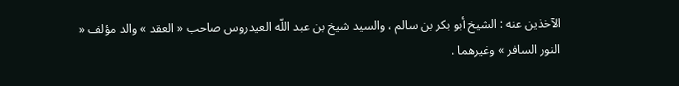الآخذين عنه : الشيخ أبو بكر بن سالم ، والسيد شيخ بن عبد اللّه العيدروس صاحب « العقد » والد مؤلف « النور السافر » وغيرهما .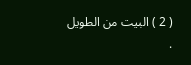( 2 ) البيت من الطويل .